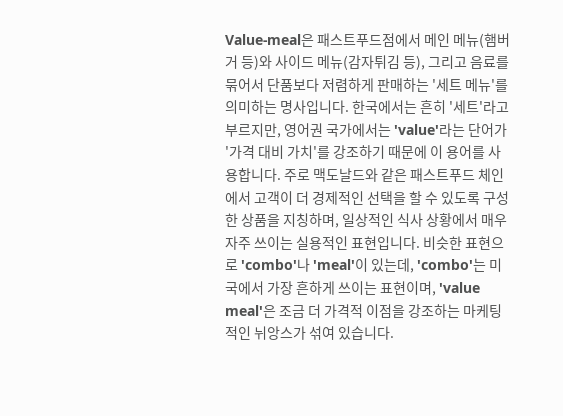Value-meal은 패스트푸드점에서 메인 메뉴(햄버거 등)와 사이드 메뉴(감자튀김 등), 그리고 음료를 묶어서 단품보다 저렴하게 판매하는 '세트 메뉴'를 의미하는 명사입니다. 한국에서는 흔히 '세트'라고 부르지만, 영어권 국가에서는 'value'라는 단어가 '가격 대비 가치'를 강조하기 때문에 이 용어를 사용합니다. 주로 맥도날드와 같은 패스트푸드 체인에서 고객이 더 경제적인 선택을 할 수 있도록 구성한 상품을 지칭하며, 일상적인 식사 상황에서 매우 자주 쓰이는 실용적인 표현입니다. 비슷한 표현으로 'combo'나 'meal'이 있는데, 'combo'는 미국에서 가장 흔하게 쓰이는 표현이며, 'value meal'은 조금 더 가격적 이점을 강조하는 마케팅적인 뉘앙스가 섞여 있습니다.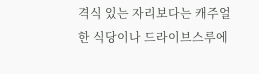격식 있는 자리보다는 캐주얼한 식당이나 드라이브스루에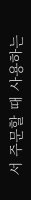서 주문할 때 사용하는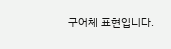구어체 표현입니다.